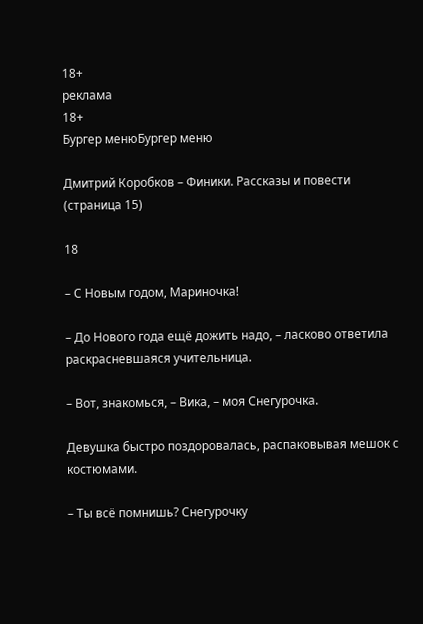18+
реклама
18+
Бургер менюБургер меню

Дмитрий Коробков – Финики. Рассказы и повести (страница 15)

18

– С Новым годом, Мариночка!

– До Нового года ещё дожить надо, – ласково ответила раскрасневшаяся учительница.

– Вот, знакомься, – Вика, – моя Снегурочка.

Девушка быстро поздоровалась, распаковывая мешок с костюмами.

– Ты всё помнишь? Снегурочку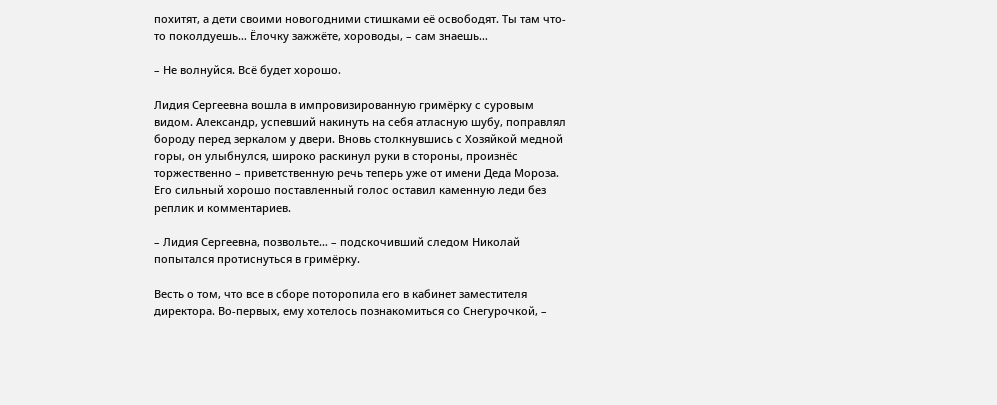похитят, а дети своими новогодними стишками её освободят. Ты там что-то поколдуешь… Ёлочку зажжёте, хороводы, – сам знаешь…

– Не волнуйся. Всё будет хорошо.

Лидия Сергеевна вошла в импровизированную гримёрку с суровым видом. Александр, успевший накинуть на себя атласную шубу, поправлял бороду перед зеркалом у двери. Вновь столкнувшись с Хозяйкой медной горы, он улыбнулся, широко раскинул руки в стороны, произнёс торжественно – приветственную речь теперь уже от имени Деда Мороза. Его сильный хорошо поставленный голос оставил каменную леди без реплик и комментариев.

– Лидия Сергеевна, позвольте… – подскочивший следом Николай попытался протиснуться в гримёрку.

Весть о том, что все в сборе поторопила его в кабинет заместителя директора. Во-первых, ему хотелось познакомиться со Снегурочкой, –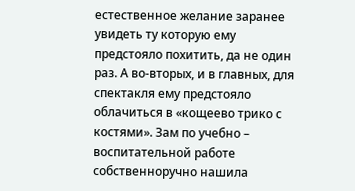естественное желание заранее увидеть ту которую ему предстояло похитить, да не один раз. А во-вторых, и в главных, для спектакля ему предстояло облачиться в «кощеево трико с костями». Зам по учебно – воспитательной работе собственноручно нашила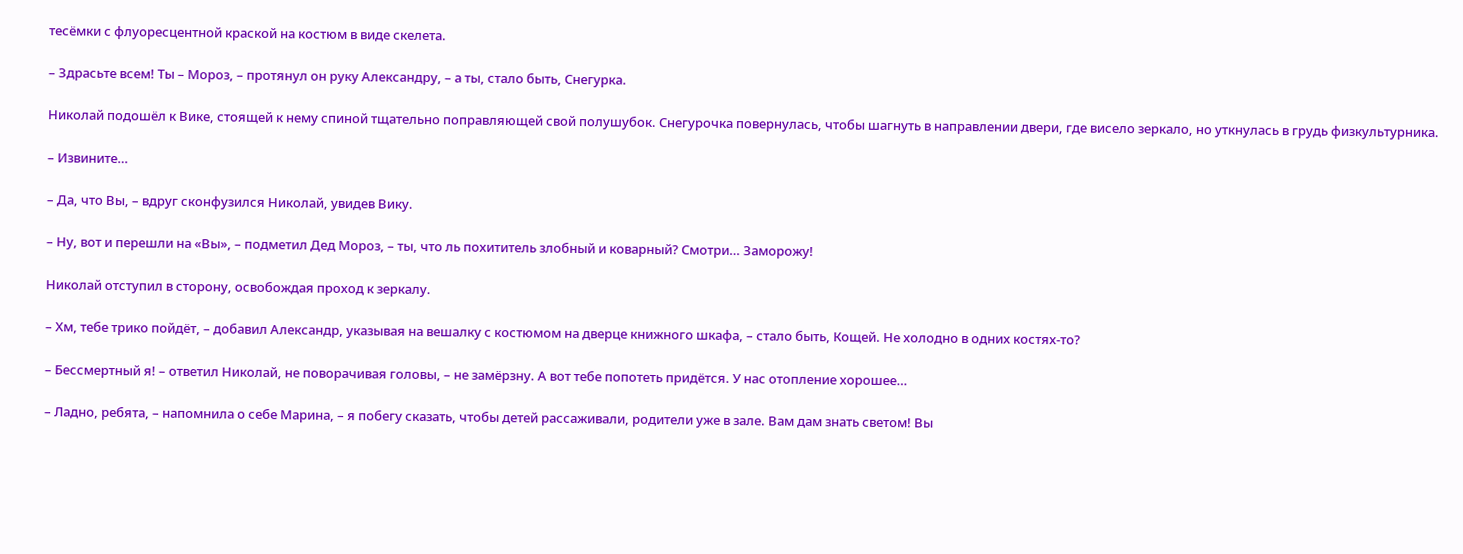тесёмки с флуоресцентной краской на костюм в виде скелета.

– Здрасьте всем! Ты – Мороз, – протянул он руку Александру, – а ты, стало быть, Снегурка.

Николай подошёл к Вике, стоящей к нему спиной тщательно поправляющей свой полушубок. Снегурочка повернулась, чтобы шагнуть в направлении двери, где висело зеркало, но уткнулась в грудь физкультурника.

– Извините…

– Да, что Вы, – вдруг сконфузился Николай, увидев Вику.

– Ну, вот и перешли на «Вы», – подметил Дед Мороз, – ты, что ль похититель злобный и коварный? Смотри… Заморожу!

Николай отступил в сторону, освобождая проход к зеркалу.

– Хм, тебе трико пойдёт, – добавил Александр, указывая на вешалку с костюмом на дверце книжного шкафа, – стало быть, Кощей. Не холодно в одних костях-то?

– Бессмертный я! – ответил Николай, не поворачивая головы, – не замёрзну. А вот тебе попотеть придётся. У нас отопление хорошее…

– Ладно, ребята, – напомнила о себе Марина, – я побегу сказать, чтобы детей рассаживали, родители уже в зале. Вам дам знать светом! Вы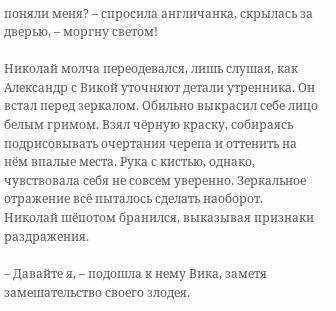поняли меня? – спросила англичанка, скрылась за дверью, – моргну светом!

Николай молча переодевался, лишь слушая, как Александр с Викой уточняют детали утренника. Он встал перед зеркалом. Обильно выкрасил себе лицо белым гримом. Взял чёрную краску, собираясь подрисовывать очертания черепа и оттенить на нём впалые места. Рука с кистью, однако, чувствовала себя не совсем уверенно. Зеркальное отражение всё пыталось сделать наоборот. Николай шёпотом бранился, выказывая признаки раздражения.

– Давайте я, – подошла к нему Вика, заметя замешательство своего злодея.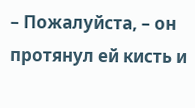– Пожалуйста, – он протянул ей кисть и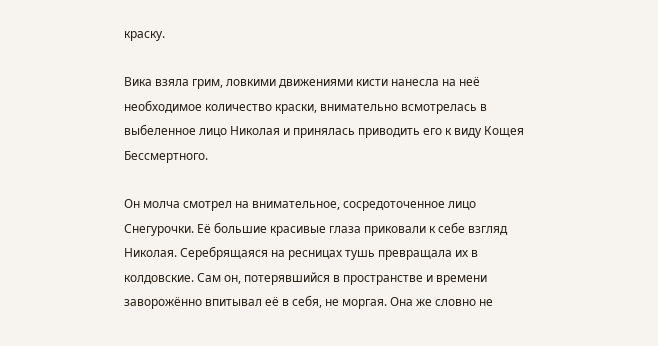краску.

Вика взяла грим, ловкими движениями кисти нанесла на неё необходимое количество краски, внимательно всмотрелась в выбеленное лицо Николая и принялась приводить его к виду Кощея Бессмертного.

Он молча смотрел на внимательное, сосредоточенное лицо Снегурочки. Её большие красивые глаза приковали к себе взгляд Николая. Серебрящаяся на ресницах тушь превращала их в колдовские. Сам он, потерявшийся в пространстве и времени заворожённо впитывал её в себя, не моргая. Она же словно не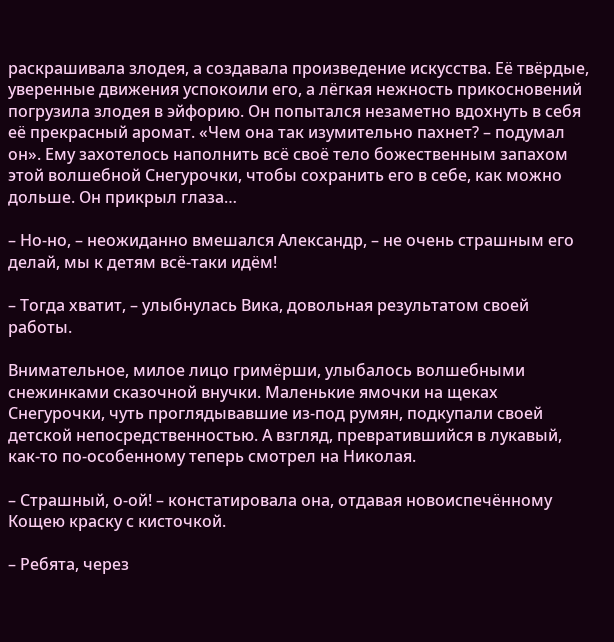раскрашивала злодея, а создавала произведение искусства. Её твёрдые, уверенные движения успокоили его, а лёгкая нежность прикосновений погрузила злодея в эйфорию. Он попытался незаметно вдохнуть в себя её прекрасный аромат. «Чем она так изумительно пахнет? – подумал он». Ему захотелось наполнить всё своё тело божественным запахом этой волшебной Снегурочки, чтобы сохранить его в себе, как можно дольше. Он прикрыл глаза…

– Но-но, – неожиданно вмешался Александр, – не очень страшным его делай, мы к детям всё-таки идём!

– Тогда хватит, – улыбнулась Вика, довольная результатом своей работы.

Внимательное, милое лицо гримёрши, улыбалось волшебными снежинками сказочной внучки. Маленькие ямочки на щеках Снегурочки, чуть проглядывавшие из-под румян, подкупали своей детской непосредственностью. А взгляд, превратившийся в лукавый, как-то по-особенному теперь смотрел на Николая.

– Страшный, о-ой! – констатировала она, отдавая новоиспечённому Кощею краску с кисточкой.

– Ребята, через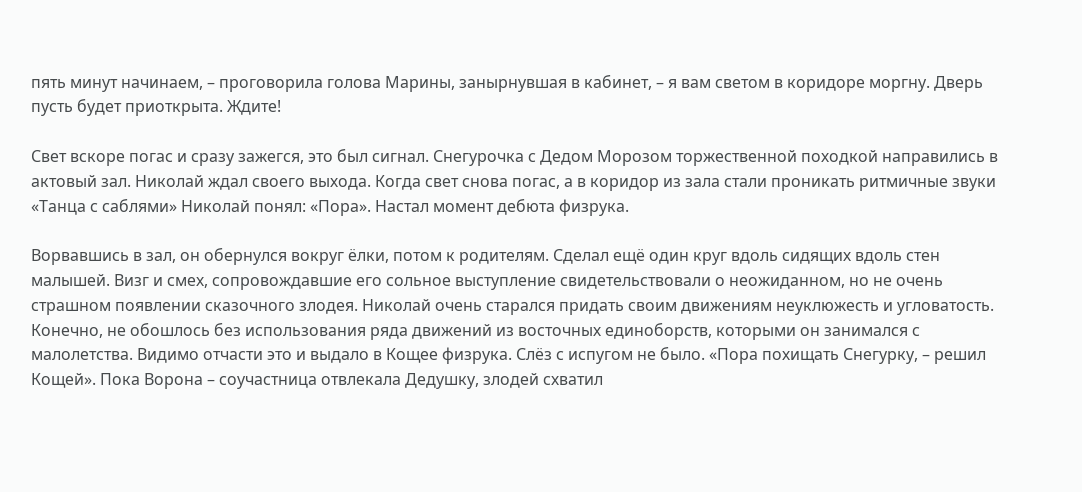пять минут начинаем, – проговорила голова Марины, занырнувшая в кабинет, – я вам светом в коридоре моргну. Дверь пусть будет приоткрыта. Ждите!

Свет вскоре погас и сразу зажегся, это был сигнал. Снегурочка с Дедом Морозом торжественной походкой направились в актовый зал. Николай ждал своего выхода. Когда свет снова погас, а в коридор из зала стали проникать ритмичные звуки «Танца с саблями» Николай понял: «Пора». Настал момент дебюта физрука.

Ворвавшись в зал, он обернулся вокруг ёлки, потом к родителям. Сделал ещё один круг вдоль сидящих вдоль стен малышей. Визг и смех, сопровождавшие его сольное выступление свидетельствовали о неожиданном, но не очень страшном появлении сказочного злодея. Николай очень старался придать своим движениям неуклюжесть и угловатость. Конечно, не обошлось без использования ряда движений из восточных единоборств, которыми он занимался с малолетства. Видимо отчасти это и выдало в Кощее физрука. Слёз с испугом не было. «Пора похищать Снегурку, – решил Кощей». Пока Ворона – соучастница отвлекала Дедушку, злодей схватил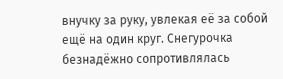внучку за руку, увлекая её за собой ещё на один круг. Снегурочка безнадёжно сопротивлялась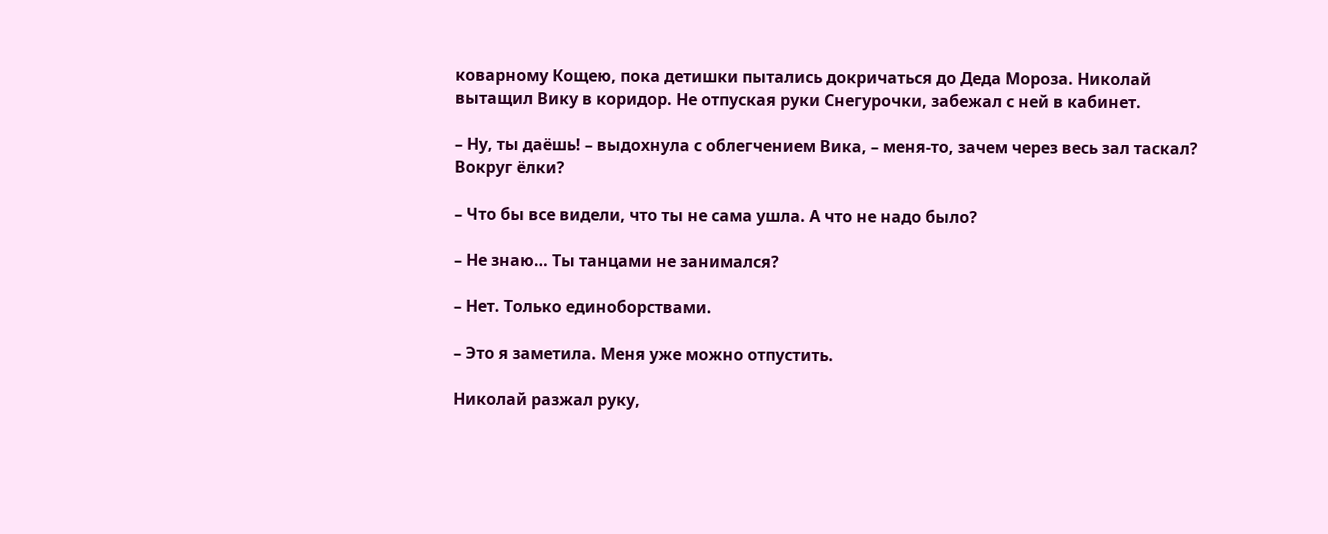коварному Кощею, пока детишки пытались докричаться до Деда Мороза. Николай вытащил Вику в коридор. Не отпуская руки Снегурочки, забежал с ней в кабинет.

– Ну, ты даёшь! – выдохнула с облегчением Вика, – меня-то, зачем через весь зал таскал? Вокруг ёлки?

– Что бы все видели, что ты не сама ушла. А что не надо было?

– Не знаю… Ты танцами не занимался?

– Нет. Только единоборствами.

– Это я заметила. Меня уже можно отпустить.

Николай разжал руку,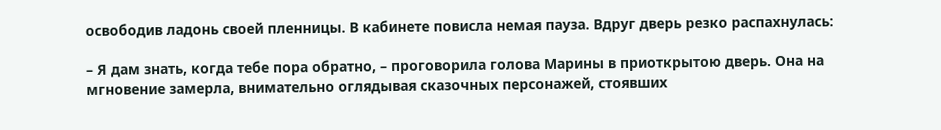освободив ладонь своей пленницы. В кабинете повисла немая пауза. Вдруг дверь резко распахнулась:

– Я дам знать, когда тебе пора обратно, – проговорила голова Марины в приоткрытою дверь. Она на мгновение замерла, внимательно оглядывая сказочных персонажей, стоявших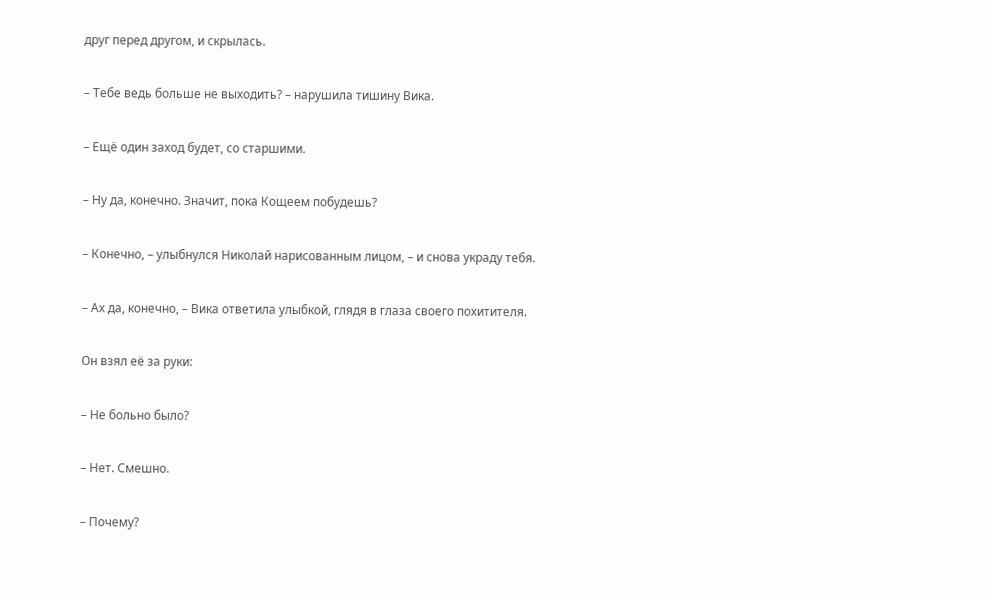друг перед другом, и скрылась.

– Тебе ведь больше не выходить? – нарушила тишину Вика.

– Ещё один заход будет, со старшими.

– Ну да, конечно. Значит, пока Кощеем побудешь?

– Конечно, – улыбнулся Николай нарисованным лицом, – и снова украду тебя.

– Ах да, конечно, – Вика ответила улыбкой, глядя в глаза своего похитителя.

Он взял её за руки:

– Не больно было?

– Нет. Смешно.

– Почему?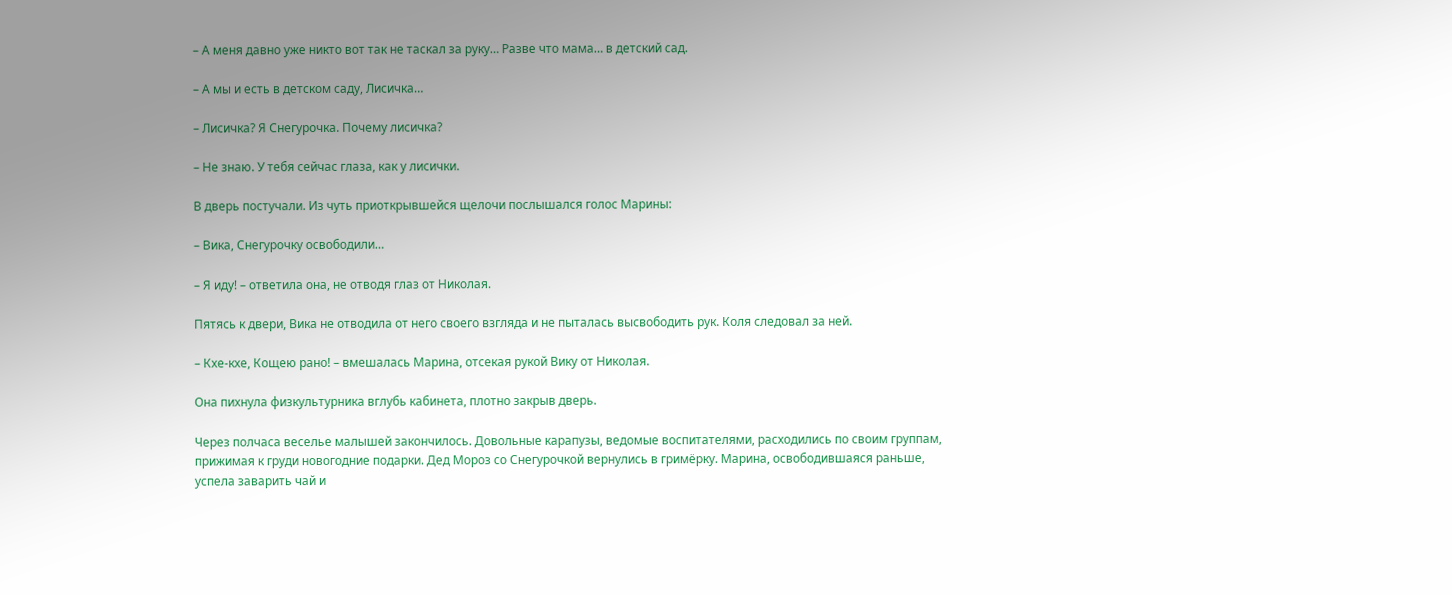– А меня давно уже никто вот так не таскал за руку… Разве что мама… в детский сад.

– А мы и есть в детском саду, Лисичка…

– Лисичка? Я Снегурочка. Почему лисичка?

– Не знаю. У тебя сейчас глаза, как у лисички.

В дверь постучали. Из чуть приоткрывшейся щелочи послышался голос Марины:

– Вика, Снегурочку освободили…

– Я иду! – ответила она, не отводя глаз от Николая.

Пятясь к двери, Вика не отводила от него своего взгляда и не пыталась высвободить рук. Коля следовал за ней.

– Кхе-кхе, Кощею рано! – вмешалась Марина, отсекая рукой Вику от Николая.

Она пихнула физкультурника вглубь кабинета, плотно закрыв дверь.

Через полчаса веселье малышей закончилось. Довольные карапузы, ведомые воспитателями, расходились по своим группам, прижимая к груди новогодние подарки. Дед Мороз со Снегурочкой вернулись в гримёрку. Марина, освободившаяся раньше, успела заварить чай и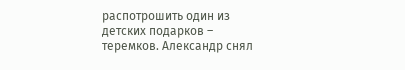распотрошить один из детских подарков – теремков. Александр снял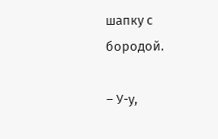шапку с бородой.

– У-у,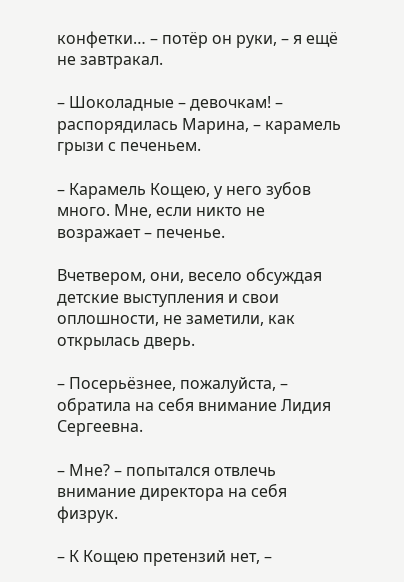конфетки… – потёр он руки, – я ещё не завтракал.

– Шоколадные – девочкам! – распорядилась Марина, – карамель грызи с печеньем.

– Карамель Кощею, у него зубов много. Мне, если никто не возражает – печенье.

Вчетвером, они, весело обсуждая детские выступления и свои оплошности, не заметили, как открылась дверь.

– Посерьёзнее, пожалуйста, – обратила на себя внимание Лидия Сергеевна.

– Мне? – попытался отвлечь внимание директора на себя физрук.

– К Кощею претензий нет, –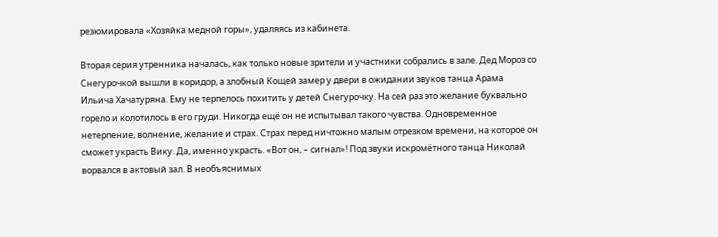резюмировала «Хозяйка медной горы», удаляясь из кабинета.

Вторая серия утренника началась, как только новые зрители и участники собрались в зале. Дед Мороз со Снегурочкой вышли в коридор, а злобный Кощей замер у двери в ожидании звуков танца Арама Ильича Хачатуряна. Ему не терпелось похитить у детей Снегурочку. На сей раз это желание буквально горело и колотилось в его груди. Никогда ещё он не испытывал такого чувства. Одновременное нетерпение, волнение, желание и страх. Страх перед ничтожно малым отрезком времени, на которое он сможет украсть Вику. Да, именно украсть. «Вот он, – сигнал»! Под звуки искромётного танца Николай ворвался в актовый зал. В необъяснимых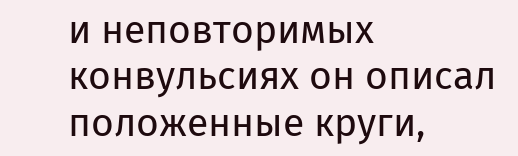и неповторимых конвульсиях он описал положенные круги,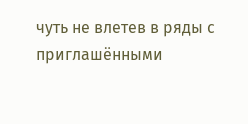чуть не влетев в ряды с приглашёнными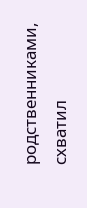родственниками, схватил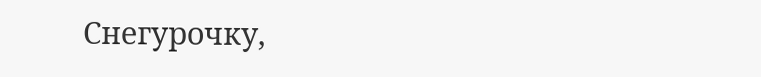Снегурочку,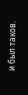и был таков.